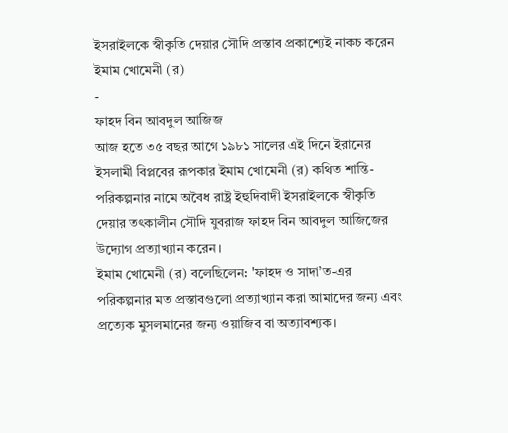ইসরাইলকে স্বীকৃতি দেয়ার সৌদি প্রস্তাব প্রকাশ্যেই নাকচ করেন ইমাম খোমেনী (র)
-
ফাহদ বিন আবদুল আজিজ
আজ হতে ৩৫ বছর আগে ১৯৮১ সালের এই দিনে ইরানের ইসলামী বিপ্লবের রূপকার ইমাম খোমেনী (র) কথিত শান্তি-পরিকল্পনার নামে অবৈধ রাষ্ট্র ইহুদিবাদী ইসরাইলকে স্বীকৃতি দেয়ার তৎকালীন সৌদি যুবরাজ ফাহদ বিন আবদুল আজিজের উদ্যোগ প্রত্যাখ্যান করেন।
ইমাম খোমেনী (র) বলেছিলেন: 'ফাহদ ও সাদা’ত-এর পরিকল্পনার মত প্রস্তাবগুলো প্রত্যাখ্যান করা আমাদের জন্য এবং প্রত্যেক মুসলমানের জন্য ওয়াজিব বা অত্যাবশ্যক।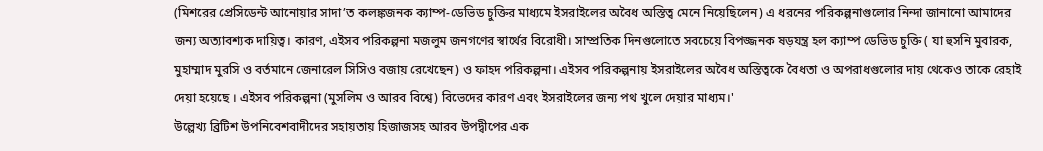(মিশরের প্রেসিডেন্ট আনোয়ার সাদা’ত কলঙ্কজনক ক্যাম্প-ডেভিড চুক্তির মাধ্যমে ইসরাইলের অবৈধ অস্তিত্ব মেনে নিয়েছিলেন) এ ধরনের পরিকল্পনাগুলোর নিন্দা জানানো আমাদের জন্য অত্যাবশ্যক দায়িত্ব। কারণ, এইসব পরিকল্পনা মজলুম জনগণের স্বার্থের বিরোধী। সাম্প্রতিক দিনগুলোতে সবচেয়ে বিপজ্জনক ষড়যন্ত্র হল ক্যাম্প ডেভিড চুক্তি ( যা হুসনি মুবারক, মুহাম্মাদ মুরসি ও বর্তমানে জেনারেল সিসিও বজায় রেখেছেন) ও ফাহদ পরিকল্পনা। এইসব পরিকল্পনায় ইসরাইলের অবৈধ অস্তিত্বকে বৈধতা ও অপরাধগুলোর দায় থেকেও তাকে রেহাই দেয়া হয়েছে । এইসব পরিকল্পনা (মুসলিম ও আরব বিশ্বে) বিভেদের কারণ এবং ইসরাইলের জন্য পথ খুলে দেয়ার মাধ্যম।'
উল্লেখ্য ব্রিটিশ উপনিবেশবাদীদের সহায়তায় হিজাজসহ আরব উপদ্বীপের এক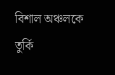বিশাল অঞ্চলকে তুর্কি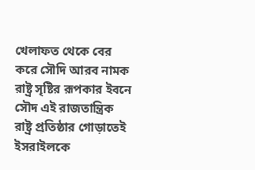খেলাফত থেকে বের করে সৌদি আরব নামক রাষ্ট্র সৃষ্টির রূপকার ইবনে সৌদ এই রাজতান্ত্রিক রাষ্ট্র প্রতিষ্ঠার গোড়াতেই ইসরাইলকে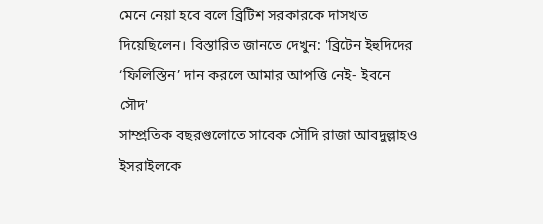মেনে নেয়া হবে বলে ব্রিটিশ সরকারকে দাসখত দিয়েছিলেন। বিস্তারিত জানতে দেখুন: 'ব্রিটেন ইহুদিদের ‘ফিলিস্তিন’ দান করলে আমার আপত্তি নেই- ইবনে সৌদ'
সাম্প্রতিক বছরগুলোতে সাবেক সৌদি রাজা আবদুল্লাহও ইসরাইলকে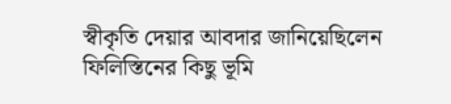স্বীকৃতি দেয়ার আবদার জানিয়েছিলেন ফিলিস্তিনের কিছু ভূমি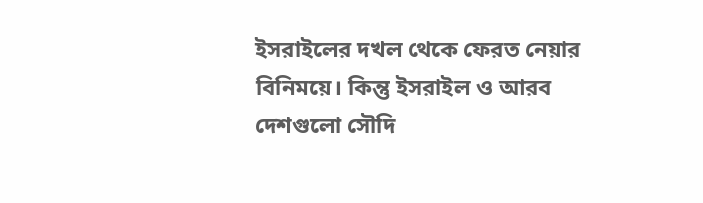ইসরাইলের দখল থেকে ফেরত নেয়ার বিনিময়ে। কিন্তু ইসরাইল ও আরব দেশগুলো সৌদি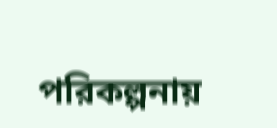পরিকল্পনায়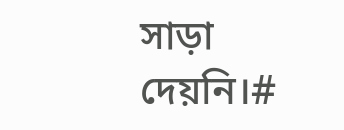সাড়া দেয়নি।#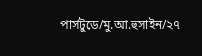পার্সটুডে/মু.আ.হুসাইন/২৭